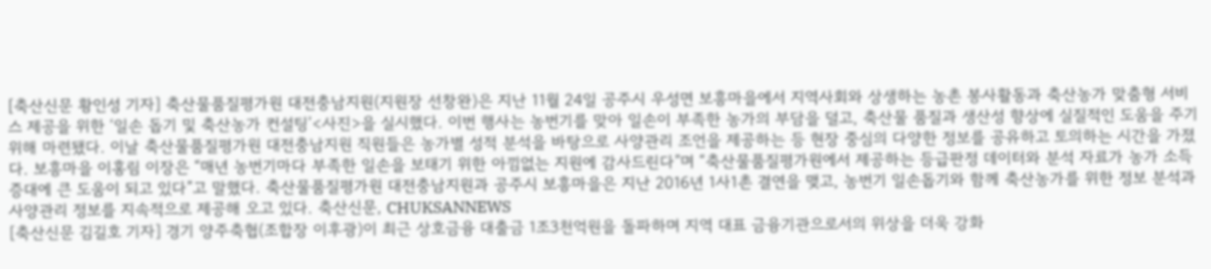[축산신문 황인성 기자] 축산물품질평가원 대전충남지원(지원장 선창완)은 지난 11월 24일 공주시 우성면 보흥마을에서 지역사회와 상생하는 농촌 봉사활동과 축산농가 맞춤형 서비스 제공을 위한 ‘일손 돕기 및 축산농가 컨설팅’<사진>을 실시했다. 이번 행사는 농번기를 맞아 일손이 부족한 농가의 부담을 덜고, 축산물 품질과 생산성 향상에 실질적인 도움을 주기 위해 마련됐다. 이날 축산물품질평가원 대전충남지원 직원들은 농가별 성적 분석을 바탕으로 사양관리 조언을 제공하는 등 현장 중심의 다양한 정보를 공유하고 토의하는 시간을 가졌다. 보흥마을 이홍림 이장은 “매년 농번기마다 부족한 일손을 보태기 위한 아낌없는 지원에 감사드린다”며 “축산물품질평가원에서 제공하는 등급판정 데이터와 분석 자료가 농가 소득 증대에 큰 도움이 되고 있다”고 말했다. 축산물품질평가원 대전충남지원과 공주시 보흥마을은 지난 2016년 1사1촌 결연을 맺고, 농번기 일손돕기와 함께 축산농가를 위한 정보 분석과 사양관리 정보를 지속적으로 제공해 오고 있다. 축산신문, CHUKSANNEWS
[축산신문 김길호 기자] 경기 양주축협(조합장 이후광)이 최근 상호금융 대출금 1조3천억원을 돌파하며 지역 대표 금융기관으로서의 위상을 더욱 강화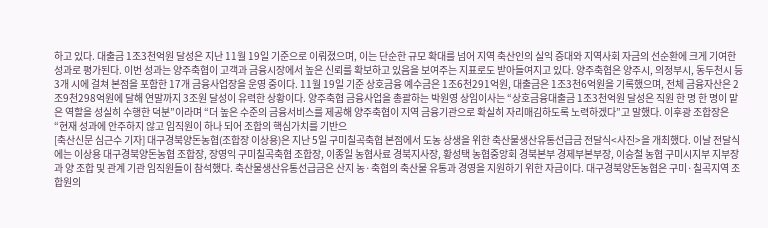하고 있다. 대출금 1조3천억원 달성은 지난 11월 19일 기준으로 이뤄졌으며, 이는 단순한 규모 확대를 넘어 지역 축산인의 실익 증대와 지역사회 자금의 선순환에 크게 기여한 성과로 평가된다. 이번 성과는 양주축협이 고객과 금융시장에서 높은 신뢰를 확보하고 있음을 보여주는 지표로도 받아들여지고 있다. 양주축협은 양주시, 의정부시, 동두천시 등 3개 시에 걸쳐 본점을 포함한 17개 금융사업장을 운영 중이다. 11월 19일 기준 상호금융 예수금은 1조6천291억원, 대출금은 1조3천6억원을 기록했으며, 전체 금융자산은 2조9천298억원에 달해 연말까지 3조원 달성이 유력한 상황이다. 양주축협 금융사업을 총괄하는 박원영 상임이사는 “상호금융대출금 1조3천억원 달성은 직원 한 명 한 명이 맡은 역할을 성실히 수행한 덕분”이라며 “더 높은 수준의 금융서비스를 제공해 양주축협이 지역 금융기관으로 확실히 자리매김하도록 노력하겠다”고 말했다. 이후광 조합장은 “현재 성과에 안주하지 않고 임직원이 하나 되어 조합의 핵심가치를 기반으
[축산신문 심근수 기자] 대구경북양돈농협(조합장 이상용)은 지난 5일 구미칠곡축협 본점에서 도농 상생을 위한 축산물생산유통선급금 전달식<사진>을 개최했다. 이날 전달식에는 이상용 대구경북양돈농협 조합장, 장영익 구미칠곡축협 조합장, 이종일 농협사료 경북지사장, 황성택 농협중앙회 경북본부 경제부본부장, 이승철 농협 구미시지부 지부장과 양 조합 및 관계 기관 임직원들이 참석했다. 축산물생산유통선급금은 산지 농·축협의 축산물 유통과 경영을 지원하기 위한 자금이다. 대구경북양돈농협은 구미·칠곡지역 조합원의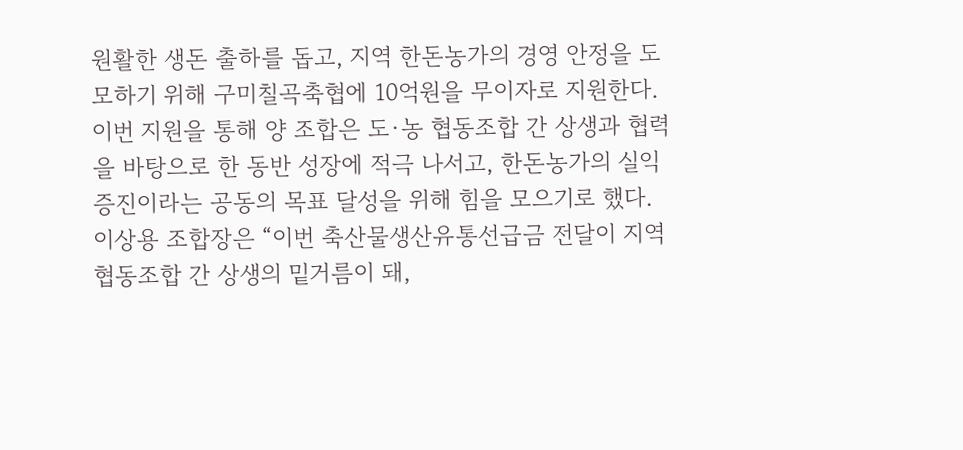원활한 생돈 출하를 돕고, 지역 한돈농가의 경영 안정을 도모하기 위해 구미칠곡축협에 10억원을 무이자로 지원한다. 이번 지원을 통해 양 조합은 도·농 협동조합 간 상생과 협력을 바탕으로 한 동반 성장에 적극 나서고, 한돈농가의 실익 증진이라는 공동의 목표 달성을 위해 힘을 모으기로 했다. 이상용 조합장은 “이번 축산물생산유통선급금 전달이 지역 협동조합 간 상생의 밑거름이 돼,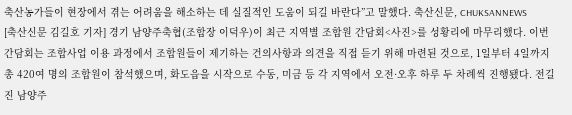축산농가들이 현장에서 겪는 어려움을 해소하는 데 실질적인 도움이 되길 바란다”고 말했다. 축산신문, CHUKSANNEWS
[축산신문 김길호 기자] 경기 남양주축협(조합장 이덕우)이 최근 지역별 조합원 간담회<사진>를 성황리에 마무리했다. 이번 간담회는 조합사업 이용 과정에서 조합원들이 제기하는 건의사항과 의견을 직접 듣기 위해 마련된 것으로, 1일부터 4일까지 총 420여 명의 조합원이 참석했으며, 화도읍을 시작으로 수동, 미금 등 각 지역에서 오전·오후 하루 두 차례씩 진행됐다. 전길진 남양주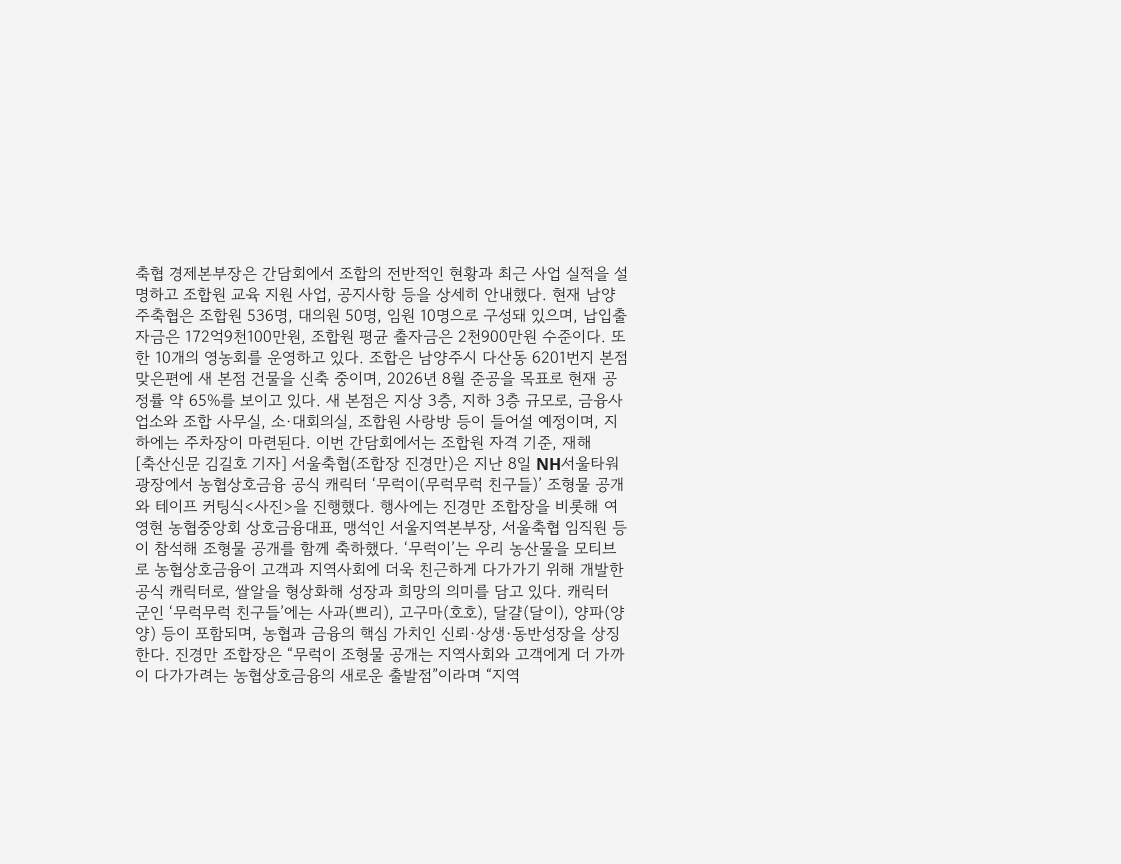축협 경제본부장은 간담회에서 조합의 전반적인 현황과 최근 사업 실적을 설명하고 조합원 교육 지원 사업, 공지사항 등을 상세히 안내했다. 현재 남양주축협은 조합원 536명, 대의원 50명, 임원 10명으로 구성돼 있으며, 납입출자금은 172억9천100만원, 조합원 평균 출자금은 2천900만원 수준이다. 또한 10개의 영농회를 운영하고 있다. 조합은 남양주시 다산동 6201번지 본점 맞은편에 새 본점 건물을 신축 중이며, 2026년 8월 준공을 목표로 현재 공정률 약 65%를 보이고 있다. 새 본점은 지상 3층, 지하 3층 규모로, 금융사업소와 조합 사무실, 소·대회의실, 조합원 사랑방 등이 들어설 예정이며, 지하에는 주차장이 마련된다. 이번 간담회에서는 조합원 자격 기준, 재해
[축산신문 김길호 기자] 서울축협(조합장 진경만)은 지난 8일 NH서울타워 광장에서 농협상호금융 공식 캐릭터 ‘무럭이(무럭무럭 친구들)’ 조형물 공개와 테이프 커팅식<사진>을 진행했다. 행사에는 진경만 조합장을 비롯해 여영현 농협중앙회 상호금융대표, 맹석인 서울지역본부장, 서울축협 임직원 등이 참석해 조형물 공개를 함께 축하했다. ‘무럭이’는 우리 농산물을 모티브로 농협상호금융이 고객과 지역사회에 더욱 친근하게 다가가기 위해 개발한 공식 캐릭터로, 쌀알을 형상화해 성장과 희망의 의미를 담고 있다. 캐릭터 군인 ‘무럭무럭 친구들’에는 사과(쁘리), 고구마(호호), 달걀(달이), 양파(양양) 등이 포함되며, 농협과 금융의 핵심 가치인 신뢰·상생·동반성장을 상징한다. 진경만 조합장은 “무럭이 조형물 공개는 지역사회와 고객에게 더 가까이 다가가려는 농협상호금융의 새로운 출발점”이라며 “지역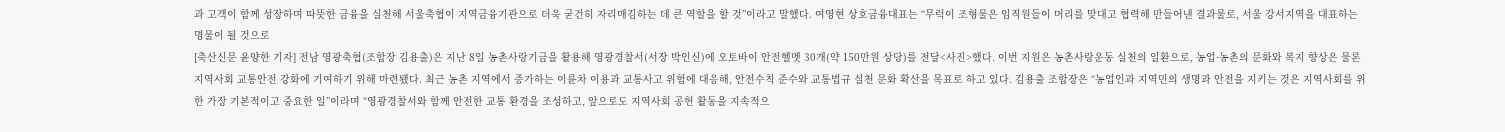과 고객이 함께 성장하며 따뜻한 금융을 실천해 서울축협이 지역금융기관으로 더욱 굳건히 자리매김하는 데 큰 역할을 할 것”이라고 말했다. 여영현 상호금융대표는 “무럭이 조형물은 임직원들이 머리를 맞대고 협력해 만들어낸 결과물로, 서울 강서지역을 대표하는 명물이 될 것으로
[축산신문 윤양한 기자] 전남 영광축협(조합장 김용출)은 지난 8일 농촌사랑기금을 활용해 영광경찰서(서장 박인신)에 오토바이 안전헬멧 30개(약 150만원 상당)를 전달<사진>했다. 이번 지원은 농촌사랑운동 실천의 일환으로, 농업·농촌의 문화와 복지 향상은 물론 지역사회 교통안전 강화에 기여하기 위해 마련됐다. 최근 농촌 지역에서 증가하는 이륜차 이용과 교통사고 위험에 대응해, 안전수칙 준수와 교통법규 실천 문화 확산을 목표로 하고 있다. 김용출 조합장은 “농업인과 지역민의 생명과 안전을 지키는 것은 지역사회를 위한 가장 기본적이고 중요한 일”이라며 “영광경찰서와 함께 안전한 교통 환경을 조성하고, 앞으로도 지역사회 공헌 활동을 지속적으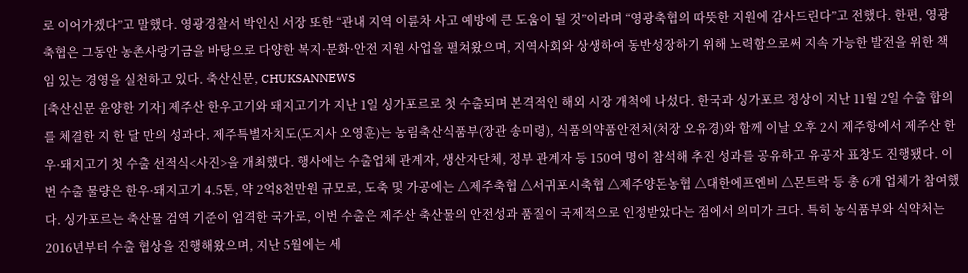로 이어가겠다”고 말했다. 영광경찰서 박인신 서장 또한 “관내 지역 이륜차 사고 예방에 큰 도움이 될 것”이라며 “영광축협의 따뜻한 지원에 감사드린다”고 전했다. 한편, 영광축협은 그동안 농촌사랑기금을 바탕으로 다양한 복지·문화·안전 지원 사업을 펼쳐왔으며, 지역사회와 상생하여 동반성장하기 위해 노력함으로써 지속 가능한 발전을 위한 책임 있는 경영을 실천하고 있다. 축산신문, CHUKSANNEWS
[축산신문 윤양한 기자] 제주산 한우고기와 돼지고기가 지난 1일 싱가포르로 첫 수출되며 본격적인 해외 시장 개척에 나섰다. 한국과 싱가포르 정상이 지난 11월 2일 수출 합의를 체결한 지 한 달 만의 성과다. 제주특별자치도(도지사 오영훈)는 농림축산식품부(장관 송미령), 식품의약품안전처(처장 오유경)와 함께 이날 오후 2시 제주항에서 제주산 한우·돼지고기 첫 수출 선적식<사진>을 개최했다. 행사에는 수출업체 관계자, 생산자단체, 정부 관계자 등 150여 명이 참석해 추진 성과를 공유하고 유공자 표창도 진행됐다. 이번 수출 물량은 한우·돼지고기 4.5톤, 약 2억8천만원 규모로, 도축 및 가공에는 △제주축협 △서귀포시축협 △제주양돈농협 △대한에프엔비 △몬트락 등 총 6개 업체가 참여했다. 싱가포르는 축산물 검역 기준이 엄격한 국가로, 이번 수출은 제주산 축산물의 안전성과 품질이 국제적으로 인정받았다는 점에서 의미가 크다. 특히 농식품부와 식약처는 2016년부터 수출 협상을 진행해왔으며, 지난 5월에는 세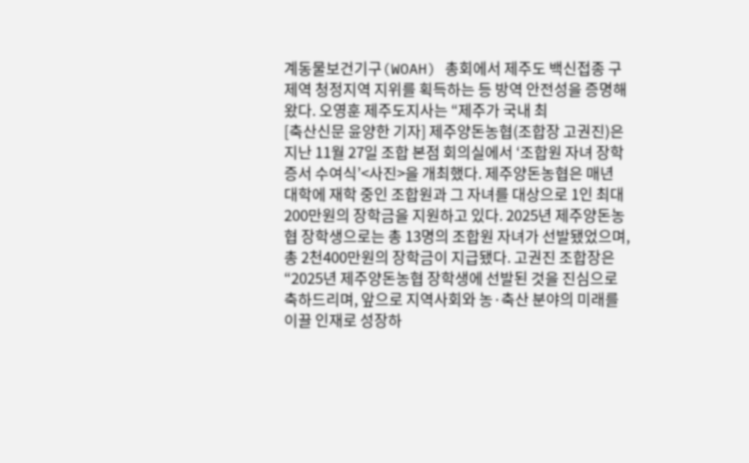계동물보건기구(WOAH) 총회에서 제주도 백신접종 구제역 청정지역 지위를 획득하는 등 방역 안전성을 증명해왔다. 오영훈 제주도지사는 “제주가 국내 최
[축산신문 윤양한 기자] 제주양돈농협(조합장 고권진)은 지난 11월 27일 조합 본점 회의실에서 ‘조합원 자녀 장학증서 수여식’<사진>을 개최했다. 제주양돈농협은 매년 대학에 재학 중인 조합원과 그 자녀를 대상으로 1인 최대 200만원의 장학금을 지원하고 있다. 2025년 제주양돈농협 장학생으로는 총 13명의 조합원 자녀가 선발됐었으며, 총 2천400만원의 장학금이 지급됐다. 고권진 조합장은 “2025년 제주양돈농협 장학생에 선발된 것을 진심으로 축하드리며, 앞으로 지역사회와 농·축산 분야의 미래를 이끌 인재로 성장하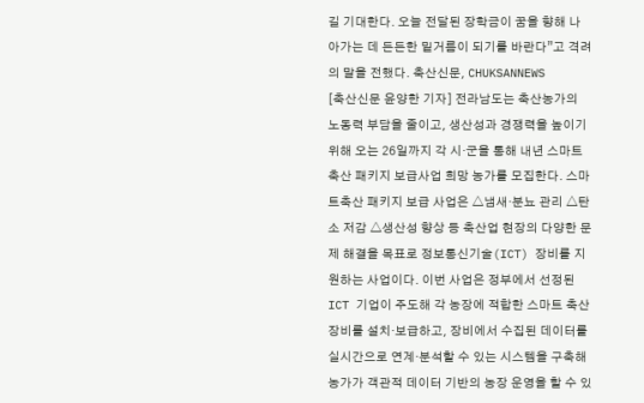길 기대한다. 오늘 전달된 장학금이 꿈을 향해 나아가는 데 든든한 밑거름이 되기를 바란다”고 격려의 말을 전했다. 축산신문, CHUKSANNEWS
[축산신문 윤양한 기자] 전라남도는 축산농가의 노동력 부담을 줄이고, 생산성과 경쟁력을 높이기 위해 오는 26일까지 각 시·군을 통해 내년 스마트 축산 패키지 보급사업 희망 농가를 모집한다. 스마트축산 패키지 보급 사업은 △냄새·분뇨 관리 △탄소 저감 △생산성 향상 등 축산업 현장의 다양한 문제 해결을 목표로 정보통신기술(ICT) 장비를 지원하는 사업이다. 이번 사업은 정부에서 선정된 ICT 기업이 주도해 각 농장에 적합한 스마트 축산장비를 설치·보급하고, 장비에서 수집된 데이터를 실시간으로 연계·분석할 수 있는 시스템을 구축해 농가가 객관적 데이터 기반의 농장 운영을 할 수 있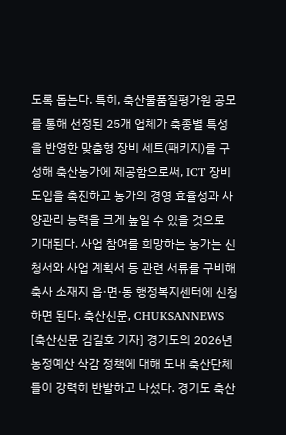도록 돕는다. 특히, 축산물품질평가원 공모를 통해 선정된 25개 업체가 축종별 특성을 반영한 맞춤형 장비 세트(패키지)를 구성해 축산농가에 제공함으로써, ICT 장비 도입을 촉진하고 농가의 경영 효율성과 사양관리 능력을 크게 높일 수 있을 것으로 기대된다. 사업 참여를 희망하는 농가는 신청서와 사업 계획서 등 관련 서류를 구비해 축사 소재지 읍·면·동 행정복지센터에 신청하면 된다. 축산신문, CHUKSANNEWS
[축산신문 김길호 기자] 경기도의 2026년 농정예산 삭감 정책에 대해 도내 축산단체들이 강력히 반발하고 나섰다. 경기도 축산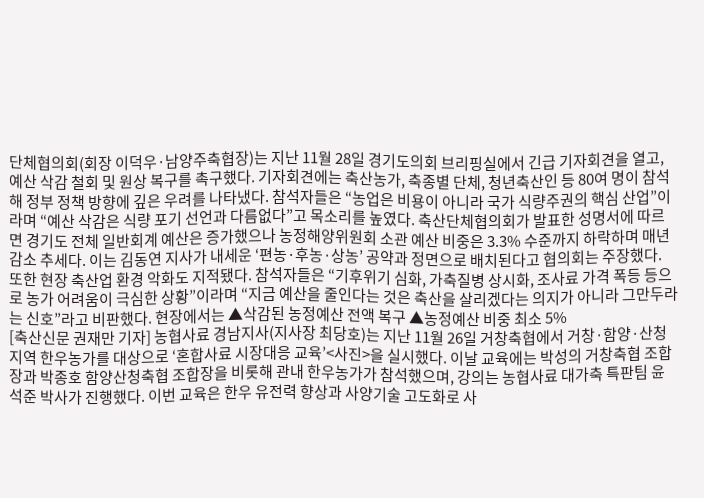단체협의회(회장 이덕우·남양주축협장)는 지난 11월 28일 경기도의회 브리핑실에서 긴급 기자회견을 열고, 예산 삭감 철회 및 원상 복구를 촉구했다. 기자회견에는 축산농가, 축종별 단체, 청년축산인 등 80여 명이 참석해 정부 정책 방향에 깊은 우려를 나타냈다. 참석자들은 “농업은 비용이 아니라 국가 식량주권의 핵심 산업”이라며 “예산 삭감은 식량 포기 선언과 다름없다”고 목소리를 높였다. 축산단체협의회가 발표한 성명서에 따르면 경기도 전체 일반회계 예산은 증가했으나 농정해양위원회 소관 예산 비중은 3.3% 수준까지 하락하며 매년 감소 추세다. 이는 김동연 지사가 내세운 ‘편농·후농·상농’ 공약과 정면으로 배치된다고 협의회는 주장했다. 또한 현장 축산업 환경 악화도 지적됐다. 참석자들은 “기후위기 심화, 가축질병 상시화, 조사료 가격 폭등 등으로 농가 어려움이 극심한 상황”이라며 “지금 예산을 줄인다는 것은 축산을 살리겠다는 의지가 아니라 그만두라는 신호”라고 비판했다. 현장에서는 ▲삭감된 농정예산 전액 복구 ▲농정예산 비중 최소 5%
[축산신문 권재만 기자] 농협사료 경남지사(지사장 최당호)는 지난 11월 26일 거창축협에서 거창·함양·산청지역 한우농가를 대상으로 ‘혼합사료 시장대응 교육’<사진>을 실시했다. 이날 교육에는 박성의 거창축협 조합장과 박종호 함양산청축협 조합장을 비롯해 관내 한우농가가 참석했으며, 강의는 농협사료 대가축 특판팀 윤석준 박사가 진행했다. 이번 교육은 한우 유전력 향상과 사양기술 고도화로 사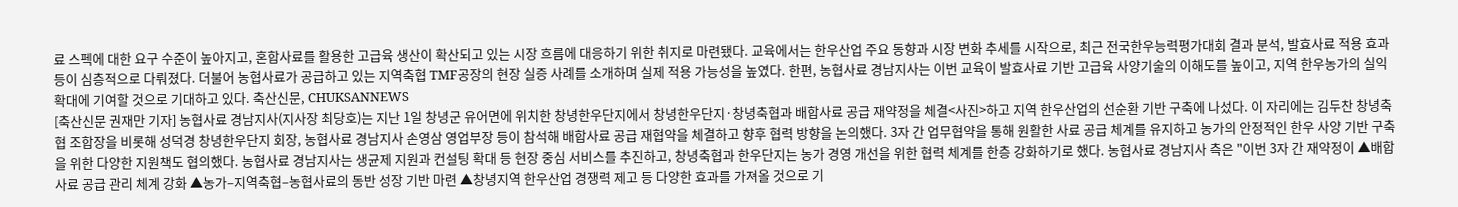료 스펙에 대한 요구 수준이 높아지고, 혼합사료를 활용한 고급육 생산이 확산되고 있는 시장 흐름에 대응하기 위한 취지로 마련됐다. 교육에서는 한우산업 주요 동향과 시장 변화 추세를 시작으로, 최근 전국한우능력평가대회 결과 분석, 발효사료 적용 효과 등이 심층적으로 다뤄졌다. 더불어 농협사료가 공급하고 있는 지역축협 TMF공장의 현장 실증 사례를 소개하며 실제 적용 가능성을 높였다. 한편, 농협사료 경남지사는 이번 교육이 발효사료 기반 고급육 사양기술의 이해도를 높이고, 지역 한우농가의 실익 확대에 기여할 것으로 기대하고 있다. 축산신문, CHUKSANNEWS
[축산신문 권재만 기자] 농협사료 경남지사(지사장 최당호)는 지난 1일 창녕군 유어면에 위치한 창녕한우단지에서 창녕한우단지·창녕축협과 배합사료 공급 재약정을 체결<사진>하고 지역 한우산업의 선순환 기반 구축에 나섰다. 이 자리에는 김두찬 창녕축협 조합장을 비롯해 성덕경 창녕한우단지 회장, 농협사료 경남지사 손영삼 영업부장 등이 참석해 배합사료 공급 재협약을 체결하고 향후 협력 방향을 논의했다. 3자 간 업무협약을 통해 원활한 사료 공급 체계를 유지하고 농가의 안정적인 한우 사양 기반 구축을 위한 다양한 지원책도 협의했다. 농협사료 경남지사는 생균제 지원과 컨설팅 확대 등 현장 중심 서비스를 추진하고, 창녕축협과 한우단지는 농가 경영 개선을 위한 협력 체계를 한층 강화하기로 했다. 농협사료 경남지사 측은 "이번 3자 간 재약정이 ▲배합사료 공급 관리 체계 강화 ▲농가–지역축협–농협사료의 동반 성장 기반 마련 ▲창녕지역 한우산업 경쟁력 제고 등 다양한 효과를 가져올 것으로 기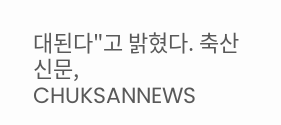대된다"고 밝혔다. 축산신문, CHUKSANNEWS